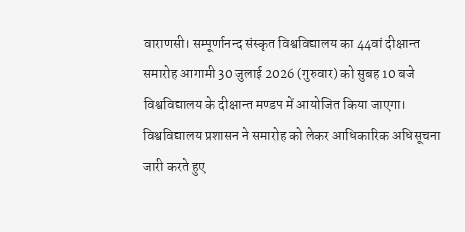वाराणसी। सम्पूर्णानन्द संस्कृत विश्वविद्यालय का 44वां दीक्षान्त समारोह आगामी 30 जुलाई 2026 (गुरुवार) को सुबह 10 बजे विश्वविद्यालय के दीक्षान्त मण्डप में आयोजित किया जाएगा। विश्वविद्यालय प्रशासन ने समारोह को लेकर आधिकारिक अधिसूचना जारी करते हुए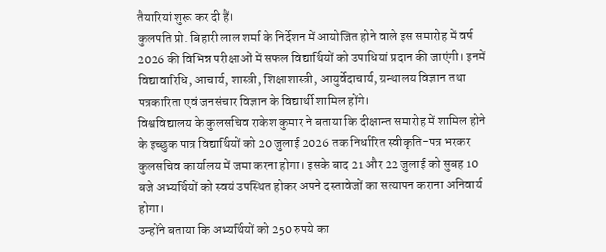तैयारियां शुरू कर दी हैं।
कुलपति प्रो. बिहारी लाल शर्मा के निर्देशन में आयोजित होने वाले इस समारोह में वर्ष 2026 की विभिन्न परीक्षाओं में सफल विद्यार्थियों को उपाधियां प्रदान की जाएंगी। इनमें विद्यावारिधि, आचार्य, शास्त्री, शिक्षाशास्त्री, आयुर्वेदाचार्य, ग्रन्थालय विज्ञान तथा पत्रकारिता एवं जनसंचार विज्ञान के विद्यार्थी शामिल होंगे।
विश्वविद्यालय के कुलसचिव राकेश कुमार ने बताया कि दीक्षान्त समारोह में शामिल होने के इच्छुक पात्र विद्यार्थियों को 20 जुलाई 2026 तक निर्धारित स्वीकृति-पत्र भरकर कुलसचिव कार्यालय में जमा करना होगा। इसके बाद 21 और 22 जुलाई को सुबह 10 बजे अभ्यर्थियों को स्वयं उपस्थित होकर अपने दस्तावेजों का सत्यापन कराना अनिवार्य होगा।
उन्होंने बताया कि अभ्यर्थियों को 250 रुपये का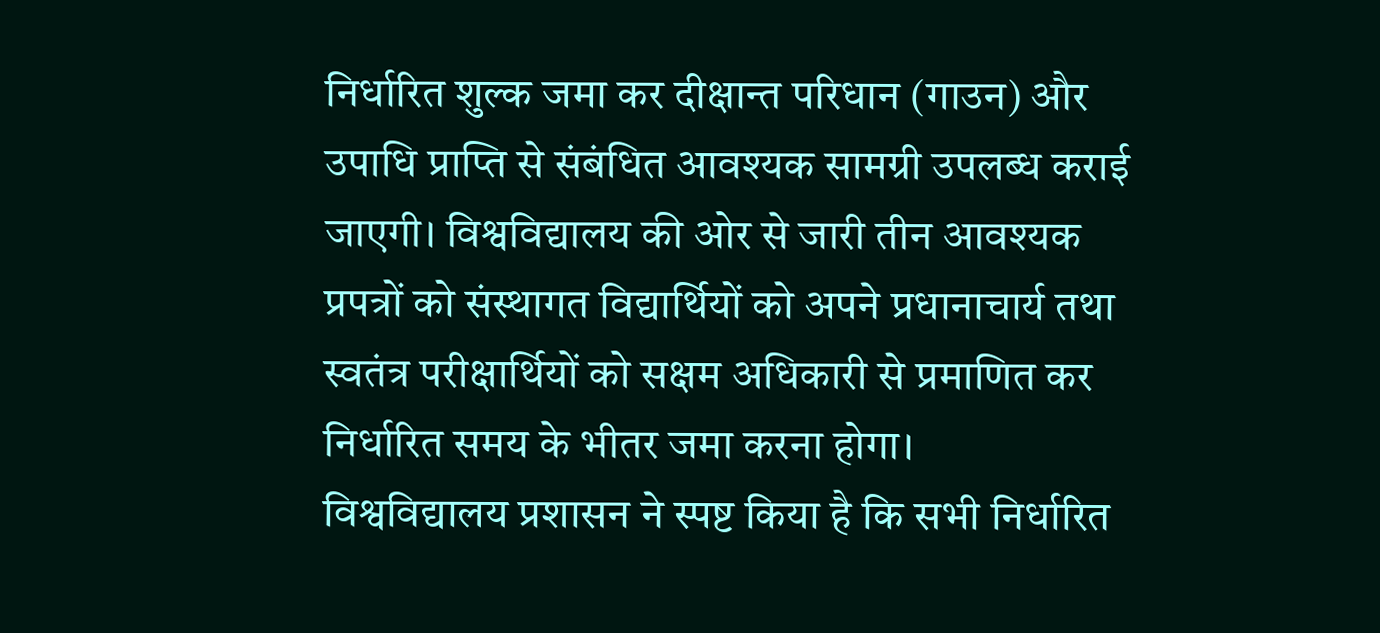निर्धारित शुल्क जमा कर दीक्षान्त परिधान (गाउन) और उपाधि प्राप्ति से संबंधित आवश्यक सामग्री उपलब्ध कराई जाएगी। विश्वविद्यालय की ओर से जारी तीन आवश्यक प्रपत्रों को संस्थागत विद्यार्थियों को अपने प्रधानाचार्य तथा स्वतंत्र परीक्षार्थियों को सक्षम अधिकारी से प्रमाणित कर निर्धारित समय के भीतर जमा करना होगा।
विश्वविद्यालय प्रशासन ने स्पष्ट किया है कि सभी निर्धारित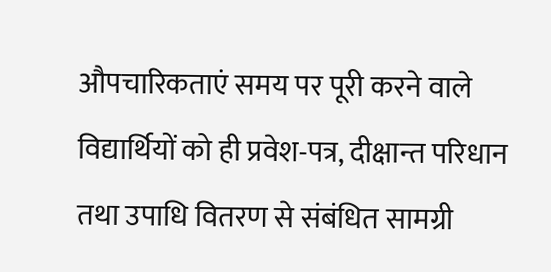औपचारिकताएं समय पर पूरी करने वाले विद्यार्थियों को ही प्रवेश-पत्र, दीक्षान्त परिधान तथा उपाधि वितरण से संबंधित सामग्री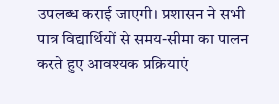उपलब्ध कराई जाएगी। प्रशासन ने सभी पात्र विद्यार्थियों से समय-सीमा का पालन करते हुए आवश्यक प्रक्रियाएं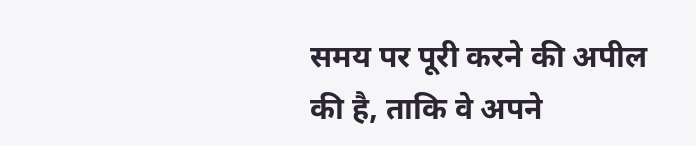समय पर पूरी करने की अपील की है, ताकि वे अपने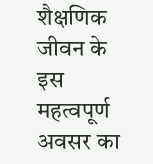शैक्षणिक जीवन के इस महत्वपूर्ण अवसर का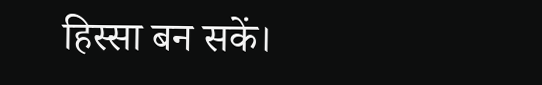हिस्सा बन सकें।